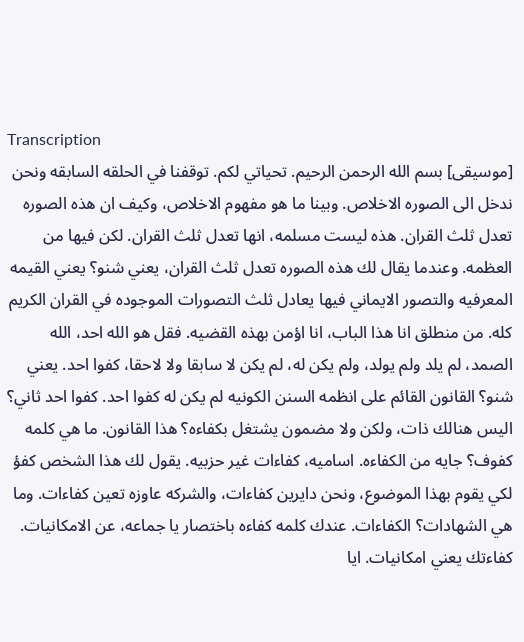Transcription
[موسيقى] بسم الله الرحمن الرحيم. تحياتي لكم. توقفنا في الحلقه السابقه ونحن ندخل الى الصوره الاخلاص. وبينا ما هو مفهوم الاخلاص، وكيف ان هذه الصوره تعدل ثلث القران. هذه ليست مسلمه، انها تعدل ثلث القران. لكن فيها من العظمه. وعندما يقال لك هذه الصوره تعدل ثلث القران، يعني شنو؟ يعني القيمه المعرفيه والتصور الايماني فيها يعادل ثلث التصورات الموجوده في القران الكريم كله. من منطلق انا هذا الباب، انا اؤمن بهذه القضيه. فقل هو الله احد، الله الصمد، لم يلد ولم يولد، ولم يكن له، لم يكن لا سابقا ولا لاحقا، كفوا احد. يعني شنو؟ القانون القائم على انظمه السنن الكونيه لم يكن له كفوا احد. كفوا احد ثاني؟ اليس هنالك ذات، ولكن ولا مضمون يشتغل بكفاءه؟ هذا القانون. ما هي كلمه كفوف؟ جايه من الكفاءه. اساميه، كفاءات غير حزبيه. يقول لك هذا الشخص كفؤ لكي يقوم بهذا الموضوع، ونحن دايرين كفاءات، والشركه عاوزه تعين كفاءات. وما هي الشهادات؟ الكفاءات. عندك كلمه كفاءه باختصار يا جماعه، عن الامكانيات. كفاءتك يعني امكانيات. ايا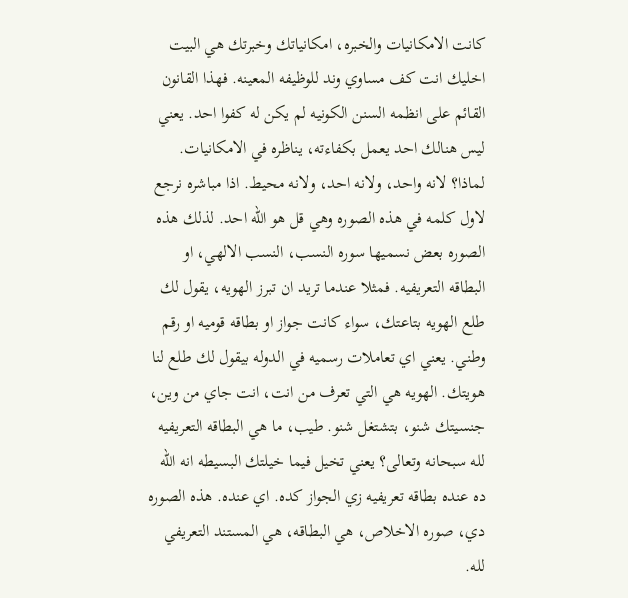كانت الامكانيات والخبره، امكانياتك وخبرتك هي البيت اخليك انت كف مساوي وند للوظيفه المعينه. فهذا القانون القائم على انظمه السنن الكونيه لم يكن له كفوا احد. يعني ليس هنالك احد يعمل بكفاءته، يناظره في الامكانيات. لماذا؟ لانه واحد، ولانه احد، ولانه محيط. اذا مباشره نرجع لاول كلمه في هذه الصوره وهي قل هو الله احد. لذلك هذه الصوره بعض نسميها سوره النسب، النسب الالهي، او البطاقه التعريفيه. فمثلا عندما تريد ان تبرز الهويه، يقول لك طلع الهويه بتاعتك، سواء كانت جواز او بطاقه قوميه او رقم وطني. يعني اي تعاملات رسميه في الدوله بيقول لك طلع لنا هويتك. الهويه هي التي تعرف من انت، انت جاي من وين، جنسيتك شنو، بتشتغل شنو. طيب، ما هي البطاقه التعريفيه لله سبحانه وتعالى؟ يعني تخيل فيما خيلتك البسيطه انه الله ده عنده بطاقه تعريفيه زي الجواز كده. اي عنده. هذه الصوره دي، صوره الاخلاص، هي البطاقه، هي المستند التعريفي لله.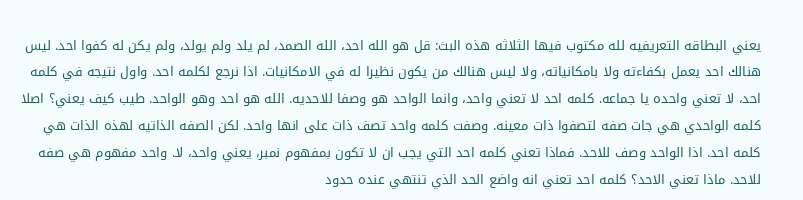يعني البطاقه التعريفيه لله مكتوب فيها الثلاثه هذه البث: قل هو الله احد، الله الصمد، لم يلد ولم يولد، ولم يكن له كفوا احد. ليس هنالك احد يعمل بكفاءته ولا بامكانياته، ولا ليس هنالك من يكون نظيرا له في الامكانيات. اذا نرجع لكلمه احد. واول نتيجه في كلمه احد، لا تعني واحده يا جماعه. كلمه احد لا تعني واحد، وانما الواحد هو وصفا للاحديه. الله هو احد وهو الواحد. طيب كيف يعني؟ اصلا كلمه الواحدي هي جات صفه لتصفوا ذات معينه. وصفت كلمه واحد تصف ذات على انها واحد. لكن الصفه الذاتيه لهذه الذات هي كلمه احد. اذا الواحد وصف للاحد. فماذا تعني كلمه احد التي يجب ان لا تكون بمفهوم نمبر، يعني واحد، لا. واحد مفهوم هي صفه للاحد. ماذا تعني الاحد؟ كلمه احد تعني انه واضع الحد الذي تنتهي عنده حدود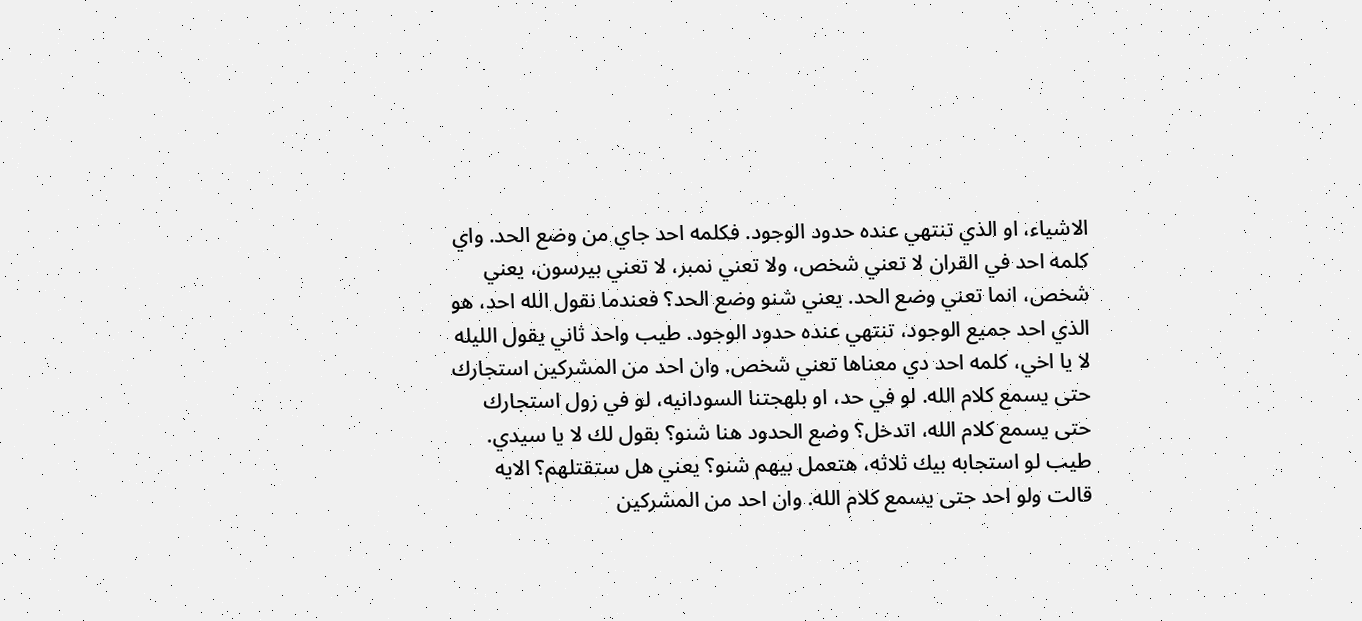الاشياء، او الذي تنتهي عنده حدود الوجود. فكلمه احد جاي من وضع الحد. واي كلمه احد في القران لا تعني شخص، ولا تعني نمبر، لا تعني بيرسون، يعني شخص، انما تعني وضع الحد. يعني شنو وضع الحد؟ فعندما نقول الله احد، هو الذي احد جميع الوجود، تنتهي عنده حدود الوجود. طيب واحد ثاني يقول الليله لا يا اخي، كلمه احد دي معناها تعني شخص. وان احد من المشركين استجارك حتى يسمع كلام الله. لو في حد، او بلهجتنا السودانيه، لو في زول استجارك حتى يسمع كلام الله، اتدخل؟ وضع الحدود هنا شنو؟ بقول لك لا يا سيدي. طيب لو استجابه بيك ثلاثه، هتعمل بيهم شنو؟ يعني هل ستقتلهم؟ الايه قالت ولو احد حتى يسمع كلام الله. وان احد من المشركين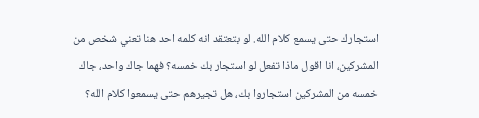استجارك حتى يسمع كلام الله. لو بتعتقد انه كلمه احد هنا تعني شخص من المشركين، انا اقول ماذا تفعل لو استجار بك خمسه؟ فهما جاك واحد، جاك خمسه من المشركين استجاروا بك، هل تجيرهم حتى يسمعوا كلام الله؟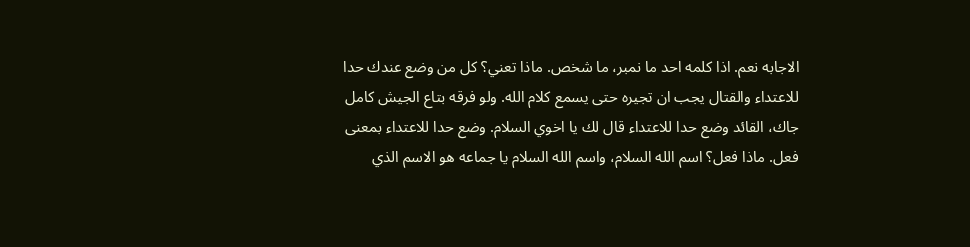الاجابه نعم. اذا كلمه احد ما نمبر، ما شخص. ماذا تعني؟ كل من وضع عندك حدا للاعتداء والقتال يجب ان تجيره حتى يسمع كلام الله. ولو فرقه بتاع الجيش كامل جاك، القائد وضع حدا للاعتداء قال لك يا اخوي السلام. وضع حدا للاعتداء بمعنى فعل. ماذا فعل؟ اسم الله السلام، واسم الله السلام يا جماعه هو الاسم الذي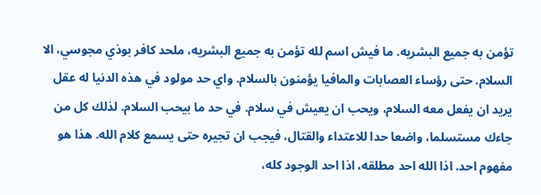تؤمن به جميع البشريه. ما فيش اسم لله تؤمن به جميع البشريه، ملحد كافر بوذي مجوسي، الا السلام. حتى رؤساء العصابات والمافيا يؤمنون بالسلام. واي حد مولود في هذه الدنيا له عقل يريد ان يفعل معه السلام، ويحب ان يعيش في سلام. في حد ما بيحب السلام. لذلك كل من جاءك مستسلما، واضعا حدا للاعتداء والقتال، فيجب ان تجيره حتى يسمع كلام الله. هذا هو مفهوم احد. اذا الله احد مطلقه، اذا احد الوجود كله،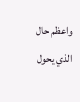واعظم حال الذي يحول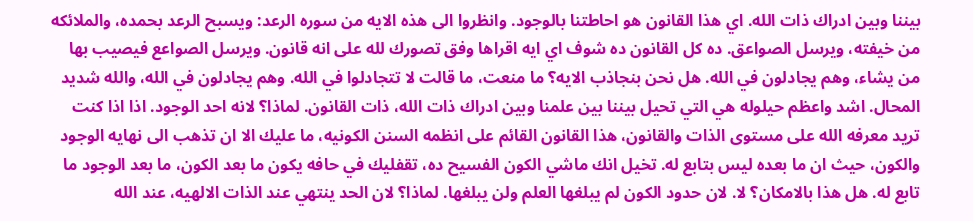بيننا وبين ادراك ذات الله. اي هذا القانون هو احاطتنا بالوجود. وانظروا الى هذه الايه من سوره الرعد: ويسبح الرعد بحمده، والملائكه من خيفته، ويرسل الصواعق. ده كل القانون ده شوف اي ايه اقراها وفق تصورك لله على انه قانون. ويرسل الصواعع فيصيب بها من يشاء، وهم يجادلون في الله. هل نحن بنجاذب الايه؟ ما منعت، ما قالت لا تتجادلوا في الله. وهم يجادلون في الله، والله شديد المحال. اشد واعظم حيلوله هي التي تحيل بيننا بين علمنا وبين ادراك ذات الله، ذات القانون. لماذا؟ لانه احد الوجود. اذا اذا كنت تريد معرفه الله على مستوى الذات والقانون، هذا القانون القائم على انظمه السنن الكونيه، ما عليك الا ان تذهب الى نهايه الوجود والكون، حيث ان ما بعده ليس بتابع له. تخيل انك ماشي الكون الفسيح ده، تقفليك في حافه يكون ما بعد الكون، ما بعد الوجود ما تابع له. هل هذا بالامكان؟ لا. لان حدود الكون لم يبلغها العلم ولن يبلغها. لماذا؟ لان الحد ينتهي عند الذات الالهيه، عند الله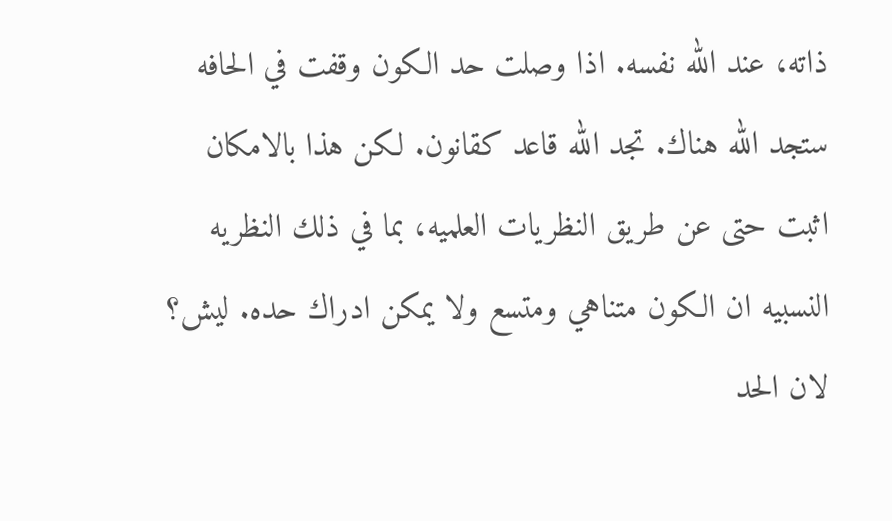ذاته، عند الله نفسه. اذا وصلت حد الكون وقفت في الحافه ستجد الله هناك. تجد الله قاعد كقانون. لكن هذا بالامكان اثبت حتى عن طريق النظريات العلميه، بما في ذلك النظريه النسبيه ان الكون متناهي ومتسع ولا يمكن ادراك حده. ليش؟ لان الحد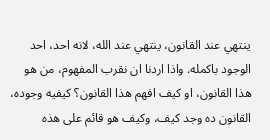ينتهي عند القانون، ينتهي عند الله، لانه احد، احد الوجود باكمله. واذا اردنا ان نقرب المفهوم، من هو هذا القانون، او كيف افهم هذا القانون؟ كيفيه وجوده، القانون ده وجد كيف، وكيف هو قائم على هذه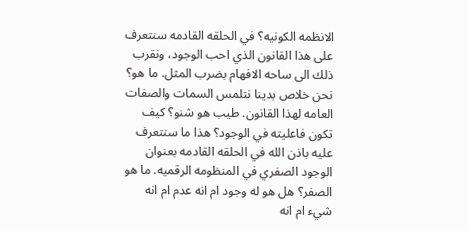الانظمه الكونيه؟ في الحلقه القادمه سنتعرف على هذا القانون الذي احب الوجود، ونقرب ذلك الى ساحه الافهام بضرب المثل. ما هو؟ نحن خلاص بدينا نتلمس السمات والصفات العامه لهذا القانون. طيب هو شنو؟ كيف تكون فاعليته في الوجود؟ هذا ما سنتعرف عليه باذن الله في الحلقه القادمه بعنوان الوجود الصفري في المنظومه الرقميه. ما هو الصفر؟ هل هو له وجود ام انه عدم ام انه شيء ام انه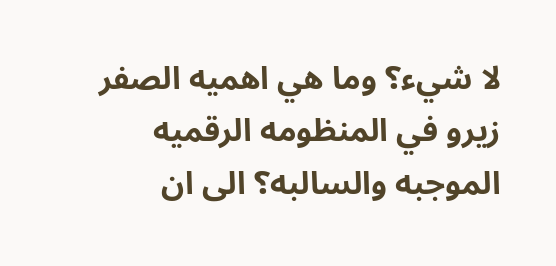لا شيء؟ وما هي اهميه الصفر زيرو في المنظومه الرقميه الموجبه والسالبه؟ الى ان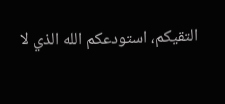التقيكم، استودعكم الله الذي لا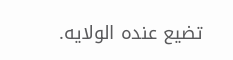تضيع عنده الولايه.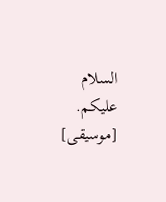السلام عليكم. [موسيقى]